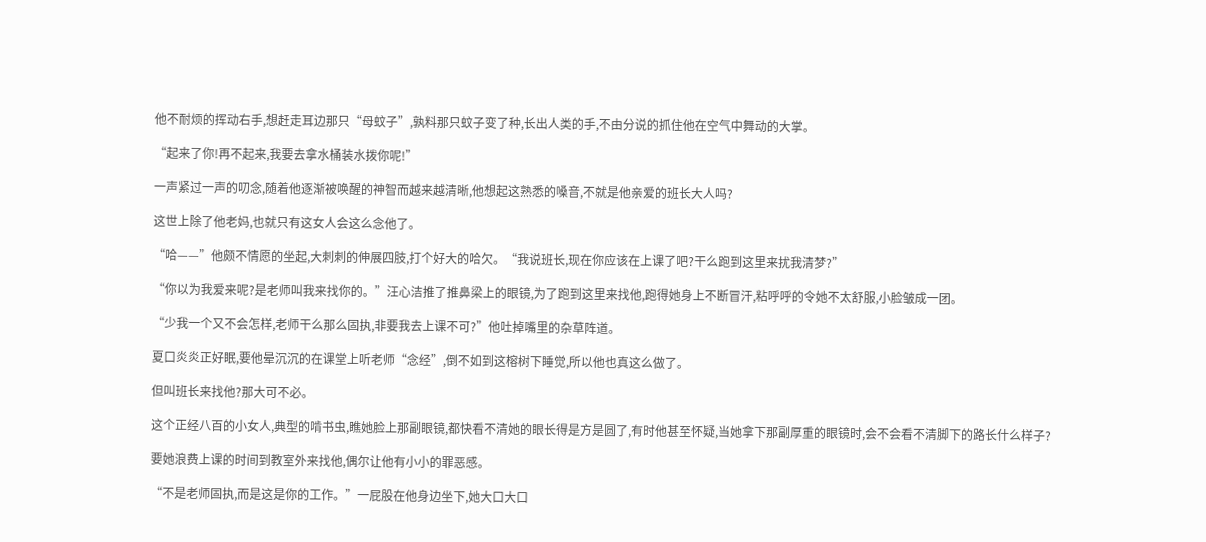他不耐烦的挥动右手,想赶走耳边那只“母蚊子”,孰料那只蚊子变了种,长出人类的手,不由分说的抓住他在空气中舞动的大掌。

“起来了你!再不起来,我要去拿水桶装水拨你呢!”

一声紧过一声的叨念,随着他逐渐被唤醒的神智而越来越清晰,他想起这熟悉的嗓音,不就是他亲爱的班长大人吗?

这世上除了他老妈,也就只有这女人会这么念他了。

“哈——”他颇不情愿的坐起,大刺刺的伸展四肢,打个好大的哈欠。“我说班长,现在你应该在上课了吧?干么跑到这里来扰我清梦?”

“你以为我爱来呢?是老师叫我来找你的。”汪心洁推了推鼻梁上的眼镜,为了跑到这里来找他,跑得她身上不断冒汗,粘呼呼的令她不太舒服,小脸皱成一团。

“少我一个又不会怎样,老师干么那么固执,非要我去上课不可?”他吐掉嘴里的杂草阵道。

夏口炎炎正好眠,要他晕沉沉的在课堂上听老师“念经”,倒不如到这榕树下睡觉,所以他也真这么做了。

但叫班长来找他?那大可不必。

这个正经八百的小女人,典型的啃书虫,瞧她脸上那副眼镜,都快看不清她的眼长得是方是圆了,有时他甚至怀疑,当她拿下那副厚重的眼镜时,会不会看不清脚下的路长什么样子?

要她浪费上课的时间到教室外来找他,偶尔让他有小小的罪恶感。

“不是老师固执,而是这是你的工作。”一屁股在他身边坐下,她大口大口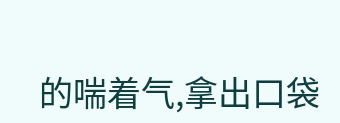的喘着气,拿出口袋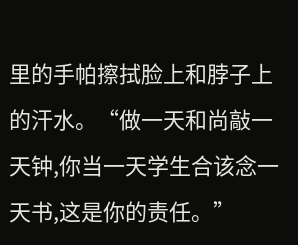里的手帕擦拭脸上和脖子上的汗水。“做一天和尚敲一天钟,你当一天学生合该念一天书,这是你的责任。”